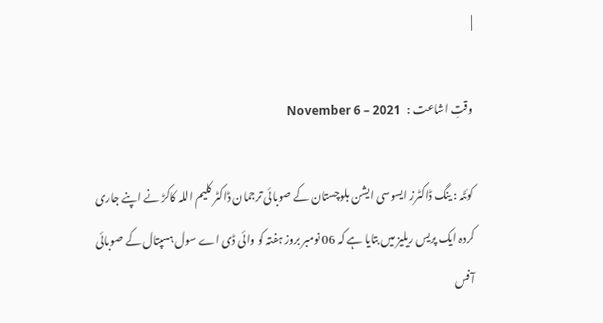|

وقتِ اشاعت :   November 6 – 2021

کوئٹہ : ینگ ڈاکٹرز ایسوسی ایشن بلوچستان کے صوبائی ترجمان ڈاکٹر کلیم اللہ کاکڑ نے اپنے جاری کردہ ایک پریس ریلیز میں بتایا ہے کہ 06 نومبر بروز ہفتہ کو وائی ڈی اے سول ہسپتال کے صوبائی آفس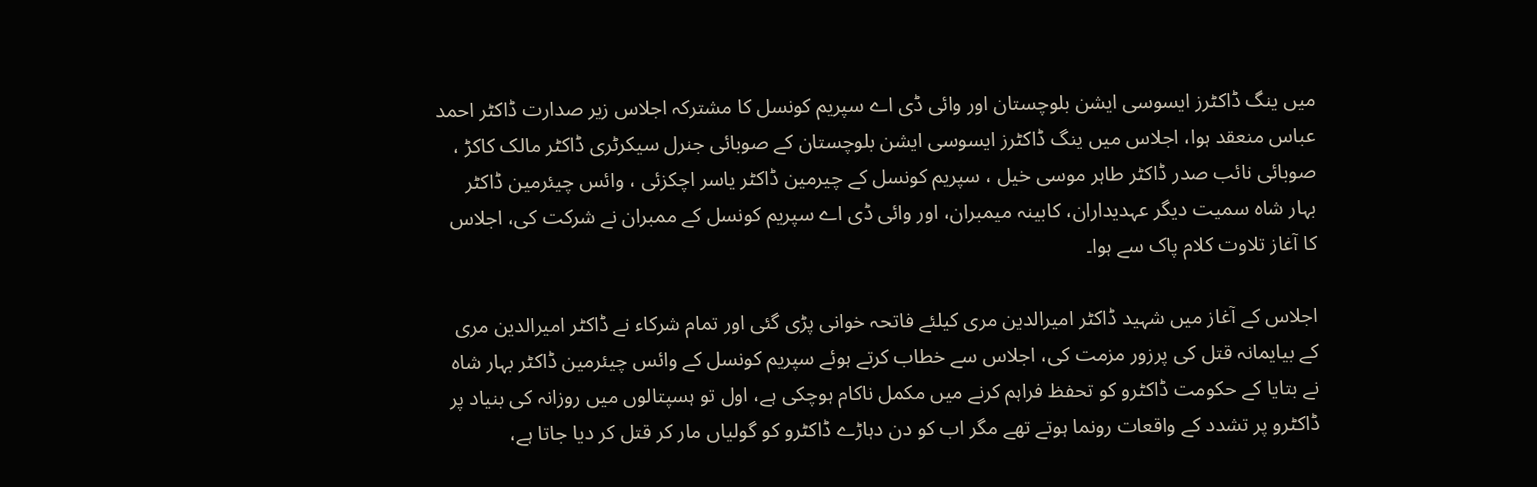میں ینگ ڈاکٹرز ایسوسی ایشن بلوچستان اور وائی ڈی اے سپریم کونسل کا مشترکہ اجلاس زیر صدارت ڈاکٹر احمد عباس منعقد ہوا، اجلاس میں ینگ ڈاکٹرز ایسوسی ایشن بلوچستان کے صوبائی جنرل سیکرٹری ڈاکٹر مالک کاکڑ ، صوبائی نائب صدر ڈاکٹر طاہر موسی خیل ، سپریم کونسل کے چیرمین ڈاکٹر یاسر اچکزئی ، وائس چیئرمین ڈاکٹر بہار شاہ سمیت دیگر عہدیداران، کابینہ میمبران، اور وائی ڈی اے سپریم کونسل کے ممبران نے شرکت کی، اجلاس کا آغاز تلاوت کلام پاک سے ہوا۔

اجلاس کے آغاز میں شہید ڈاکٹر امیرالدین مری کیلئے فاتحہ خوانی پڑی گئی اور تمام شرکاء نے ڈاکٹر امیرالدین مری کے بیایمانہ قتل کی پرزور مزمت کی، اجلاس سے خطاب کرتے ہوئے سپریم کونسل کے وائس چیئرمین ڈاکٹر بہار شاہ نے بتایا کے حکومت ڈاکٹرو کو تحفظ فراہم کرنے میں مکمل ناکام ہوچکی ہے، اول تو ہسپتالوں میں روزانہ کی بنیاد پر ڈاکٹرو پر تشدد کے واقعات رونما ہوتے تھے مگر اب کو دن دہاڑے ڈاکٹرو کو گولیاں مار کر قتل کر دیا جاتا ہے،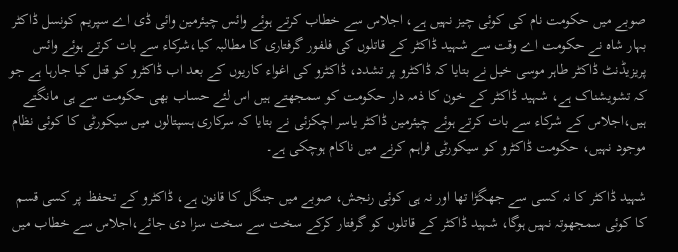صوبے میں حکومت نام کی کوئی چیز نہیں ہے، اجلاس سے خطاب کرتے ہوئے وائس چیئرمین وائی ڈی اے سپریم کونسل ڈاکٹر بہار شاہ نے حکومت اے وقت سے شہید ڈاکٹر کے قاتلوں کی فلفور گرفتاری کا مطالبہ کیا،شرکاء سے بات کرتے ہوئے وائس پریزیڈنٹ ڈاکٹر طاہر موسی خیل نے بتایا کہ ڈاکٹرو پر تشدد، ڈاکٹرو کی اغواء کاریوں کے بعد اب ڈاکٹرو کو قتل کیا جارہا ہے جو کہ تشویشناک ہے، شہید ڈاکٹر کے خون کا ذمہ دار حکومت کو سمجھتے ہیں اس لئے حساب بھی حکومت سے ہی مانگتے ہیں،اجلاس کے شرکاء سے بات کرتے ہوئے چیئرمین ڈاکٹر یاسر اچکزئی نے بتایا کہ سرکاری ہسپتالوں میں سیکورٹی کا کوئی نظام موجود نہیں، حکومت ڈاکٹرو کو سیکورٹی فراہم کرنے میں ناکام ہوچکی ہے۔

شہید ڈاکٹر کا نہ کسی سے جھگڑا تھا اور نہ ہی کوئی رنجش، صوبے میں جنگل کا قانون ہے، ڈاکٹرو کے تحفظ پر کسی قسم کا کوئی سمجھوتہ نہیں ہوگا، شہید ڈاکٹر کے قاتلوں کو گرفتار کرکے سخت سے سخت سزا دی جائے،اجلاس سے خطاب میں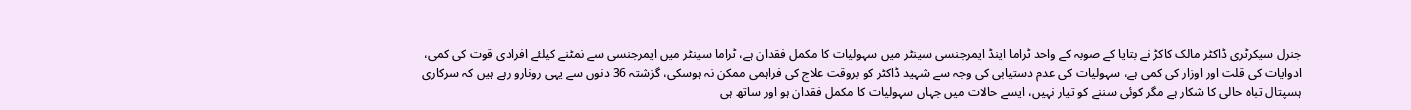جنرل سیکرٹری ڈاکٹر مالک کاکڑ نے بتایا کے صوبہ کے واحد ٹراما اینڈ ایمرجنسی سینٹر میں سہولیات کا مکمل فقدان ہے، ٹراما سینٹر میں ایمرجنسی سے نمٹنے کیلئے افرادی قوت کی کمی، ادوایات کی قلت اور اوزار کی کمی ہے، سہولیات کی عدم دستیابی کی وجہ سے شہید ڈاکٹر کو بروقت علاج کی فراہمی ممکن نہ ہوسکی، گزشتہ 36 دنوں سے یہی رونارو رہے ہیں کہ سرکاری ہسپتال تباہ حالی کا شکار ہے مگر کوئی سننے کو تیار نہیں، ایسے حالات میں جہاں سہولیات کا مکمل فقدان ہو اور ساتھ ہی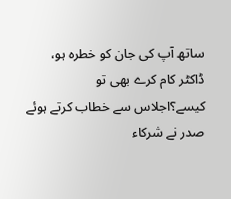ساتھ آپ کی جان کو خطرہ ہو، ڈاکٹر کام کرے بھی تو کیسے؟اجلاس سے خطاب کرتے ہوئے صدر نے شرکاء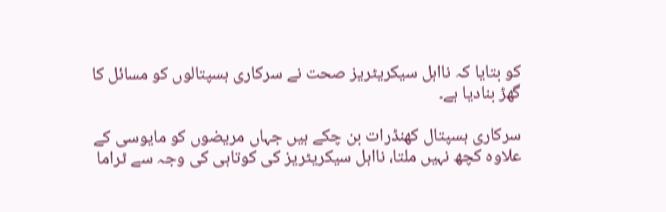کو بتایا کہ نااہل سیکریٹریز صحت نے سرکاری ہسپتالوں کو مسائل کا گھڑ بنادیا ہے۔

سرکاری ہسپتال کھنڈرات بن چکے ہیں جہاں مریضوں کو مایوسی کے علاوہ کچھ نہیں ملتا، نااہل سیکریٹریز کی کوتاہی کی وجہ سے ٹراما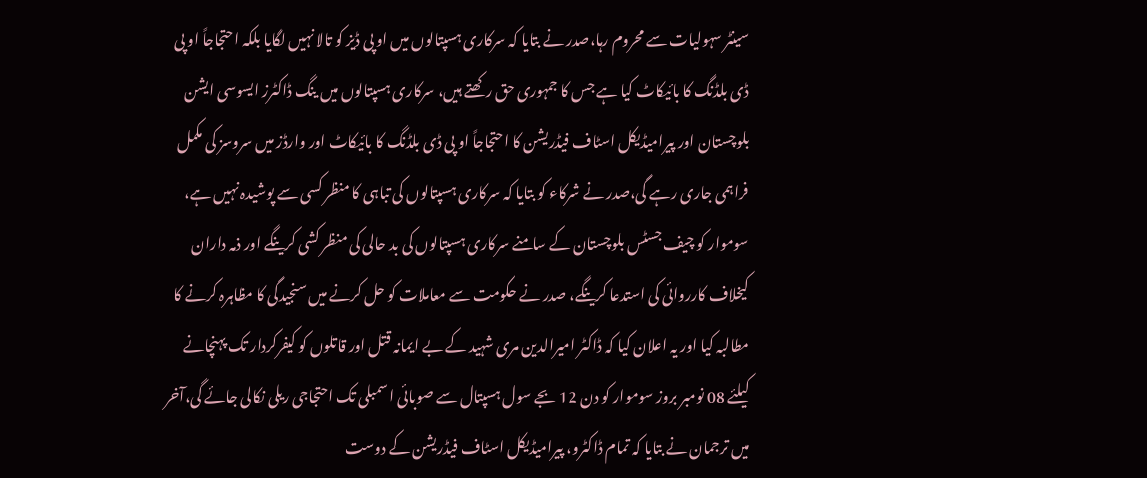سینٹر سہولیات سے محروم رہا،صدر نے بتایا کہ سرکاری ہسپتالوں میں او پی ڈیز کو تالا نہیں لگایا بلکہ احتجاجاً او پی ڈی بلڈنگ کا بائیکاٹ کیا ہے جس کا جمہوری حق رکھتے ہیں، سرکاری ہسپتالوں میں ینگ ڈاکٹرز ایسوسی ایشن بلوچستان اور پیرامیڈیکل اسٹاف فیڈریشن کا احتجاجاً او پی ڈی بلڈنگ کا بائیکاٹ اور وارڈز میں سروسز کی مکمل فراہمی جاری رہے گی،صدر نے شرکاء کو بتایا کہ سرکاری ہسپتالوں کی تباہی کا منظر کسی سے پوشیدہ نہیں ہے، سوموار کو چیف جسٹس بلوچستان کے سامنے سرکاری ہسپتالوں کی بد حالی کی منظر کشی کرینگے اور ذمہ داران کیخلاف کارروائی کی استدعا کرینگے، صدر نے حکومت سے معاملات کو حل کرنے میں سنجیدگی کا مظاہرہ کرنے کا مطالبہ کیا اور یہ اعلان کیا کہ ڈاکٹر امیرالدین مری شہید کے بے ایمانہ قتل اور قاتلوں کو کیفرکردار تک پہنچانے کیلئے 08 نومبر بروز سوموار کو دن 12 بجے سول ہسپتال سے صوبائی اسمبلی تک احتجاجی ریلی نکالی جائے گی،آخر میں ترجمان نے بتایا کہ تمام ڈاکٹرو، پیرامیڈیکل اسٹاف فیڈریشن کے دوست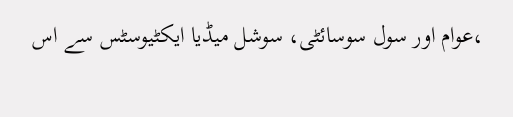،عوام اور سول سوسائٹی، سوشل میڈیا ایکٹیوسٹس سے اس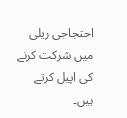احتجاجی ریلی میں شرکت کرنے کی اپیل کرتے ہیں۔